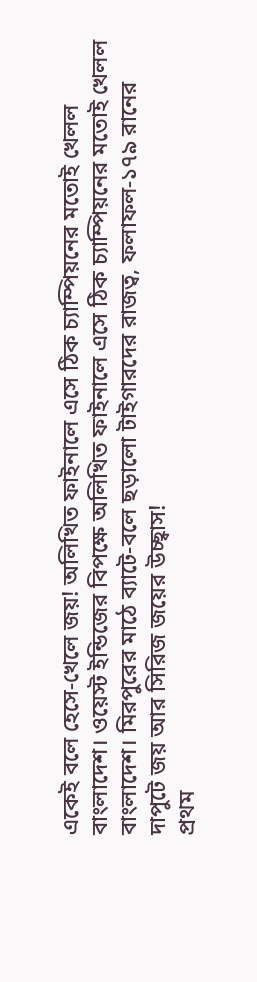একেই বলে হেসে-খেলে জয়! অলিখিত ফাইনালে এসে ঠিক চ্যাম্পিয়নের মতোই খেলল বাংলাদেশ। ওয়েস্ট ইন্ডিজের বিপক্ষে অলিখিত ফাইনালে এসে ঠিক চ্যাম্পিয়নের মতোই খেলল বাংলাদেশ। মিরপুরের মাঠে ব্যাটে-বলে ছড়ালো টাইগারদের রাজত্ব, ফলাফল-১৭৯ রানের দাপুটে জয় আর সিরিজ জয়ের উচ্ছ্বাস!
প্রথম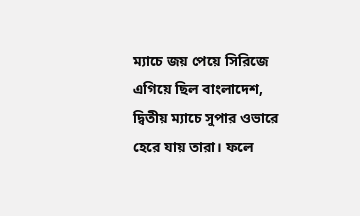ম্যাচে জয় পেয়ে সিরিজে এগিয়ে ছিল বাংলাদেশ, দ্বিতীয় ম্যাচে সুপার ওভারে হেরে যায় তারা। ফলে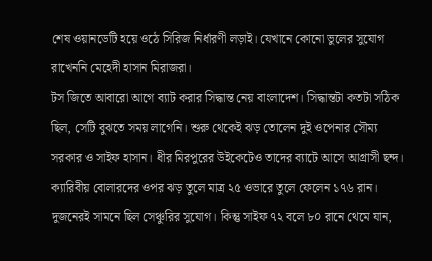শেষ ওয়ানডেটি হয়ে ওঠে সিরিজ নির্ধারণী লড়াই। যেখানে কোনো ভুলের সুযোগ রাখেননি মেহেদী হাসান মিরাজরা।
টস জিতে আবারো আগে ব্যাট করার সিদ্ধান্ত নেয় বাংলাদেশ। সিদ্ধান্তটা কতটা সঠিক ছিল, সেটি বুঝতে সময় লাগেনি। শুরু থেকেই ঝড় তোলেন দুই ওপেনার সৌম্য সরকার ও সাইফ হাসান। ধীর মিরপুরের উইকেটেও তাদের ব্যাটে আসে আগ্রাসী ছন্দ। ক্যারিবীয় বোলারদের ওপর ঝড় তুলে মাত্র ২৫ ওভারে তুলে ফেলেন ১৭৬ রান।
দুজনেরই সামনে ছিল সেঞ্চুরির সুযোগ। কিন্তু সাইফ ৭২ বলে ৮০ রানে থেমে যান,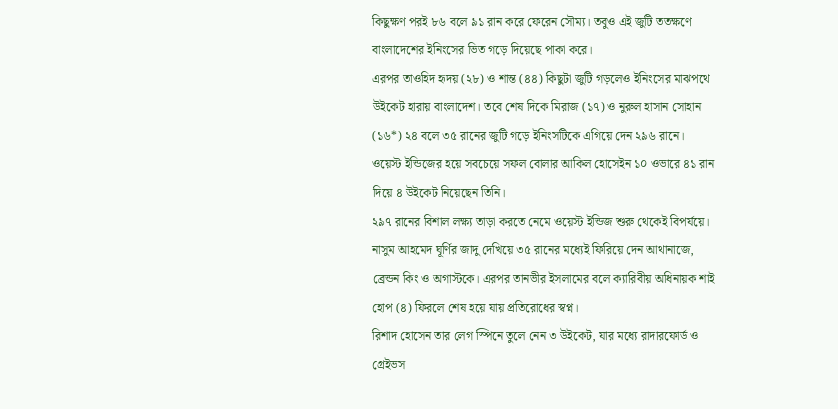কিছুক্ষণ পরই ৮৬ বলে ৯১ রান করে ফেরেন সৌম্য। তবুও এই জুটি ততক্ষণে বাংলাদেশের ইনিংসের ভিত গড়ে দিয়েছে পাকা করে।
এরপর তাওহিদ হৃদয় (২৮) ও শান্ত (৪৪) কিছুটা জুটি গড়লেও ইনিংসের মাঝপথে উইকেট হারায় বাংলাদেশ। তবে শেষ দিকে মিরাজ (১৭) ও নুরুল হাসান সোহান (১৬*) ২৪ বলে ৩৫ রানের জুটি গড়ে ইনিংসটিকে এগিয়ে দেন ২৯৬ রানে।
ওয়েস্ট ইন্ডিজের হয়ে সবচেয়ে সফল বোলার আকিল হোসেইন ১০ ওভারে ৪১ রান দিয়ে ৪ উইকেট নিয়েছেন তিনি।
২৯৭ রানের বিশাল লক্ষ্য তাড়া করতে নেমে ওয়েস্ট ইন্ডিজ শুরু থেকেই বিপর্যয়ে। নাসুম আহমেদ ঘূর্ণির জাদু দেখিয়ে ৩৫ রানের মধ্যেই ফিরিয়ে দেন আথানাজে, ব্রেন্ডন কিং ও অগাস্টকে। এরপর তানভীর ইসলামের বলে ক্যারিবীয় অধিনায়ক শাই হোপ (৪) ফিরলে শেষ হয়ে যায় প্রতিরোধের স্বপ্ন।
রিশাদ হোসেন তার লেগ স্পিনে তুলে নেন ৩ উইকেট, যার মধ্যে রাদারফোর্ড ও গ্রেইভস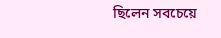ছিলেন সবচেয়ে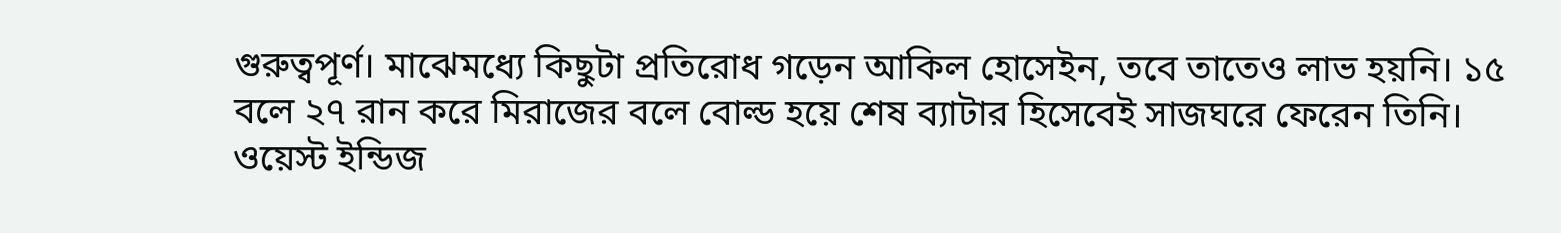গুরুত্বপূর্ণ। মাঝেমধ্যে কিছুটা প্রতিরোধ গড়েন আকিল হোসেইন, তবে তাতেও লাভ হয়নি। ১৫ বলে ২৭ রান করে মিরাজের বলে বোল্ড হয়ে শেষ ব্যাটার হিসেবেই সাজঘরে ফেরেন তিনি।
ওয়েস্ট ইন্ডিজ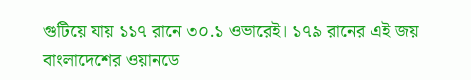গুটিয়ে যায় ১১৭ রানে ৩০.১ ওভারেই। ১৭৯ রানের এই জয় বাংলাদেশের ওয়ানডে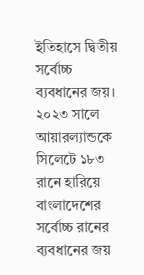ইতিহাসে দ্বিতীয় সর্বোচ্চ ব্যবধানের জয়।
২০২৩ সালে আয়ারল্যান্ডকে সিলেটে ১৮৩ রানে হারিয়ে বাংলাদেশের সর্বোচ্চ রানের ব্যবধানের জয়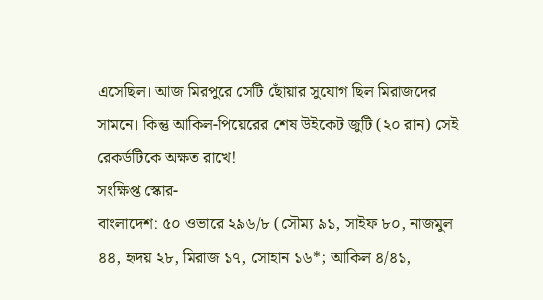এসেছিল। আজ মিরপুরে সেটি ছোঁয়ার সুযোগ ছিল মিরাজদের সামনে। কিন্তু আকিল-পিয়েরের শেষ উইকেট জুটি (২০ রান) সেই রেকর্ডটিকে অক্ষত রাখে!
সংক্ষিপ্ত স্কোর-
বাংলাদেশ: ৫০ ওভারে ২৯৬/৮ (সৌম্য ৯১, সাইফ ৮০, নাজমুল ৪৪, হৃদয় ২৮, মিরাজ ১৭, সোহান ১৬*; আকিল ৪/৪১,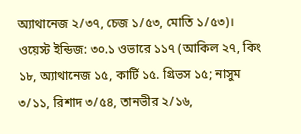অ্যাথানেজ ২/৩৭, চেজ ১/৫৩, মোতি ১/৫৩)।
ওয়েস্ট ইন্ডিজ: ৩০.১ ওভারে ১১৭ (আকিল ২৭, কিং ১৮, অ্যাথানেজ ১৫, কার্টি ১৫. গ্রিভস ১৫; নাসুম ৩/১১, রিশাদ ৩/৫৪, তানভীর ২/১৬,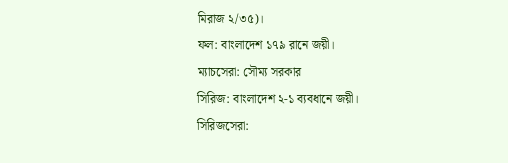মিরাজ ২/৩৫)।
ফল: বাংলাদেশ ১৭৯ রানে জয়ী।
ম্যাচসেরা: সৌম্য সরকার
সিরিজ: বাংলাদেশ ২-১ ব্যবধানে জয়ী।
সিরিজসেরা: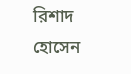রিশাদ হোসেন